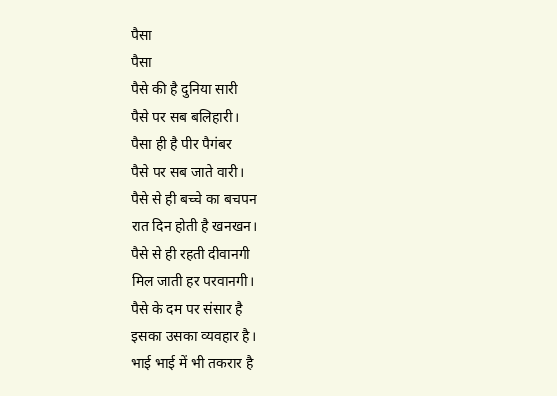पैसा
पैसा
पैसे की है दुनिया सारी
पैसे पर सब बलिहारी।
पैसा ही है पीर पैगंबर
पैसे पर सब जाते वारी।
पैसे से ही बच्चे का बचपन
रात दिन होती है खनखन।
पैसे से ही रहती दीवानगी
मिल जाती हर परवानगी।
पैसे के दम पर संसार है
इसका उसका व्यवहार है।
भाई भाई में भी तकरार है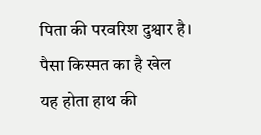पिता की परवरिश दुश्वार है।
पैसा किस्मत का है खेल
यह होता हाथ की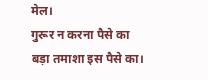मेल।
गुरूर न करना पैसे का
बड़ा तमाशा इस पैसे का।